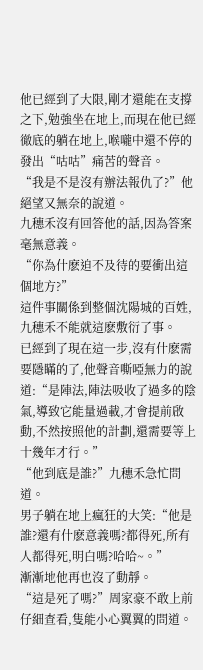他已經到了大限,剛才還能在支撐之下,勉強坐在地上,而現在他已經徹底的躺在地上,喉嚨中還不停的發出“咕咕”痛苦的聲音。
“我是不是沒有辦法報仇了?”他絕望又無奈的說道。
九穗禾沒有回答他的話,因為答案毫無意義。
“你為什麽迫不及待的要衝出這個地方?”
這件事關係到整個沈陽城的百姓,九穗禾不能就這麽敷衍了事。
已經到了現在這一步,沒有什麽需要隱瞞的了,他聲音嘶啞無力的說道:“是陣法,陣法吸收了過多的陰氣,導致它能量過載,才會提前啟動,不然按照他的計劃,還需要等上十幾年才行。”
“他到底是誰?”九穗禾急忙問道。
男子躺在地上瘋狂的大笑:“他是誰?還有什麽意義嗎?都得死,所有人都得死,明白嗎?哈哈~。”
漸漸地他再也沒了動靜。
“這是死了嗎?”周家豪不敢上前仔細查看,隻能小心翼翼的問道。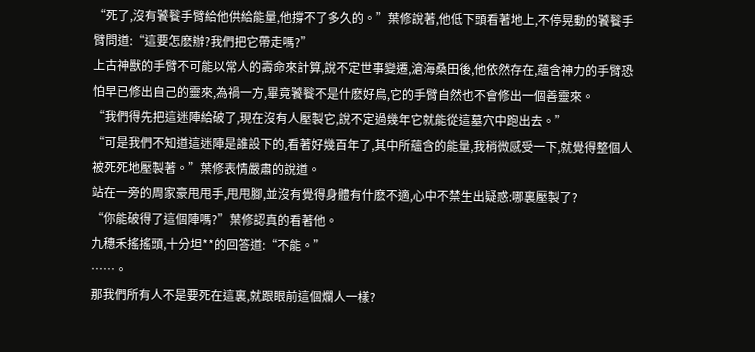“死了,沒有饕餮手臂給他供給能量,他撐不了多久的。”葉修說著,他低下頭看著地上,不停晃動的饕餮手臂問道:“這要怎麽辦?我們把它帶走嗎?”
上古神獸的手臂不可能以常人的壽命來計算,說不定世事變遷,滄海桑田後,他依然存在,蘊含神力的手臂恐怕早已修出自己的靈來,為禍一方,畢竟饕餮不是什麽好鳥,它的手臂自然也不會修出一個善靈來。
“我們得先把這迷陣給破了,現在沒有人壓製它,說不定過幾年它就能從這墓穴中跑出去。”
“可是我們不知道這迷陣是誰設下的,看著好幾百年了,其中所蘊含的能量,我稍微感受一下,就覺得整個人被死死地壓製著。”葉修表情嚴肅的說道。
站在一旁的周家豪甩甩手,甩甩腳,並沒有覺得身體有什麽不適,心中不禁生出疑惑:哪裏壓製了?
“你能破得了這個陣嗎?”葉修認真的看著他。
九穗禾搖搖頭,十分坦**的回答道:“不能。”
……。
那我們所有人不是要死在這裏,就跟眼前這個爛人一樣?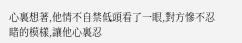心裏想著,他情不自禁低頭看了一眼,對方慘不忍睹的模樣,讓他心裏忍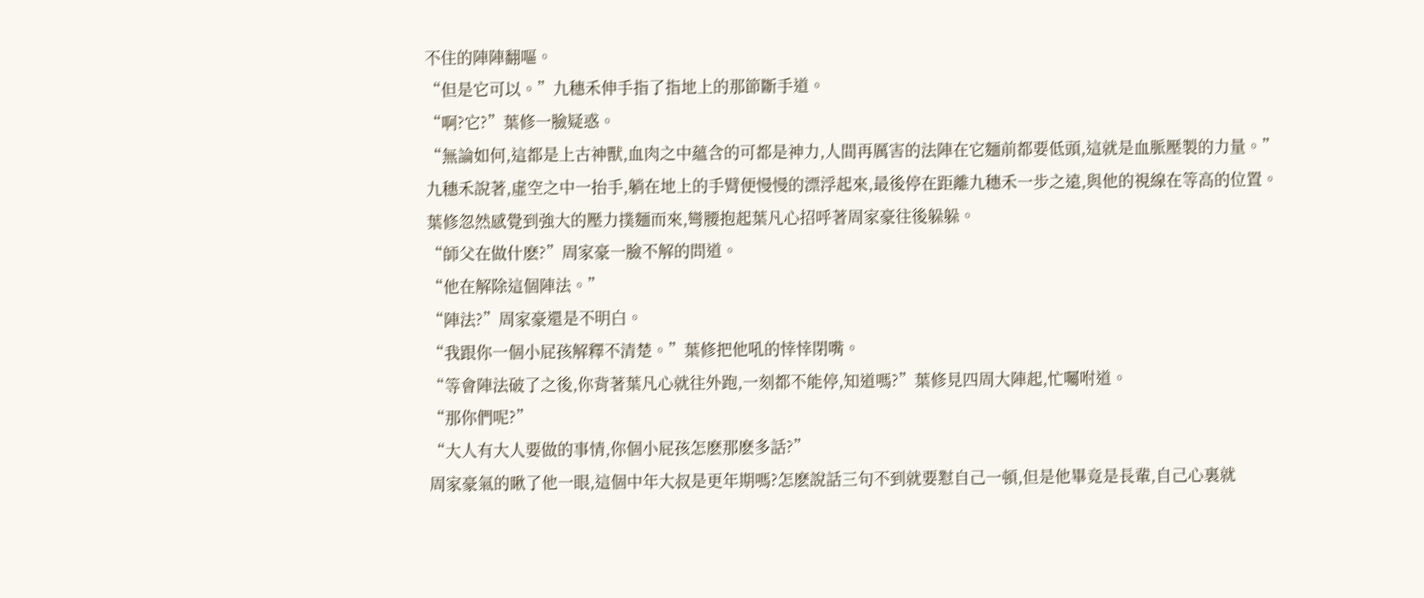不住的陣陣翻嘔。
“但是它可以。”九穗禾伸手指了指地上的那節斷手道。
“啊?它?”葉修一臉疑惑。
“無論如何,這都是上古神獸,血肉之中蘊含的可都是神力,人間再厲害的法陣在它麵前都要低頭,這就是血脈壓製的力量。”
九穗禾說著,虛空之中一抬手,躺在地上的手臂便慢慢的漂浮起來,最後停在距離九穗禾一步之遠,與他的視線在等高的位置。
葉修忽然感覺到強大的壓力撲麵而來,彎腰抱起葉凡心招呼著周家豪往後躲躲。
“師父在做什麽?”周家豪一臉不解的問道。
“他在解除這個陣法。”
“陣法?”周家豪還是不明白。
“我跟你一個小屁孩解釋不清楚。”葉修把他吼的悻悻閉嘴。
“等會陣法破了之後,你背著葉凡心就往外跑,一刻都不能停,知道嗎?”葉修見四周大陣起,忙囑咐道。
“那你們呢?”
“大人有大人要做的事情,你個小屁孩怎麽那麽多話?”
周家豪氣的瞅了他一眼,這個中年大叔是更年期嗎?怎麽說話三句不到就要懟自己一頓,但是他畢竟是長輩,自己心裏就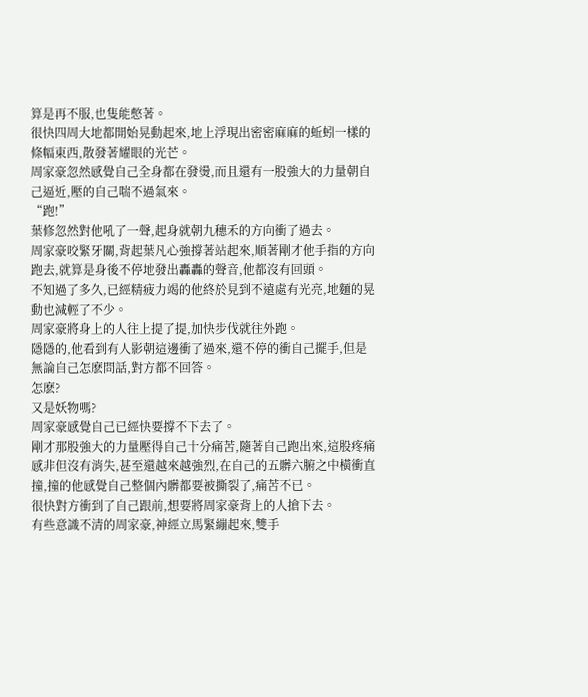算是再不服,也隻能憋著。
很快四周大地都開始晃動起來,地上浮現出密密麻麻的蚯蚓一樣的條幅東西,散發著耀眼的光芒。
周家豪忽然感覺自己全身都在發燙,而且還有一股強大的力量朝自己逼近,壓的自己喘不過氣來。
“跑!”
葉修忽然對他吼了一聲,起身就朝九穗禾的方向衝了過去。
周家豪咬緊牙關,背起葉凡心強撐著站起來,順著剛才他手指的方向跑去,就算是身後不停地發出轟轟的聲音,他都沒有回頭。
不知過了多久,已經精疲力竭的他終於見到不遠處有光亮,地麵的晃動也減輕了不少。
周家豪將身上的人往上提了提,加快步伐就往外跑。
隱隱的,他看到有人影朝這邊衝了過來,還不停的衝自己擺手,但是無論自己怎麽問話,對方都不回答。
怎麽?
又是妖物嗎?
周家豪感覺自己已經快要撐不下去了。
剛才那股強大的力量壓得自己十分痛苦,隨著自己跑出來,這股疼痛感非但沒有消失,甚至還越來越強烈,在自己的五髒六腑之中橫衝直撞,撞的他感覺自己整個內髒都要被撕裂了,痛苦不已。
很快對方衝到了自己跟前,想要將周家豪背上的人搶下去。
有些意識不清的周家豪,神經立馬緊繃起來,雙手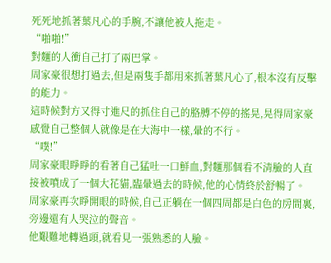死死地抓著葉凡心的手腕,不讓他被人拖走。
“啪啪!”
對麵的人衝自己打了兩巴掌。
周家豪很想打過去,但是兩隻手都用來抓著葉凡心了,根本沒有反擊的能力。
這時候對方又得寸進尺的抓住自己的胳膊不停的搖晃,晃得周家豪感覺自己整個人就像是在大海中一樣,暈的不行。
“噗!”
周家豪眼睜睜的看著自己猛吐一口鮮血,對麵那個看不清臉的人直接被噴成了一個大花貓,臨暈過去的時候,他的心情終於舒暢了。
周家豪再次睜開眼的時候,自己正躺在一個四周都是白色的房間裏,旁邊還有人哭泣的聲音。
他艱難地轉過頭,就看見一張熟悉的人臉。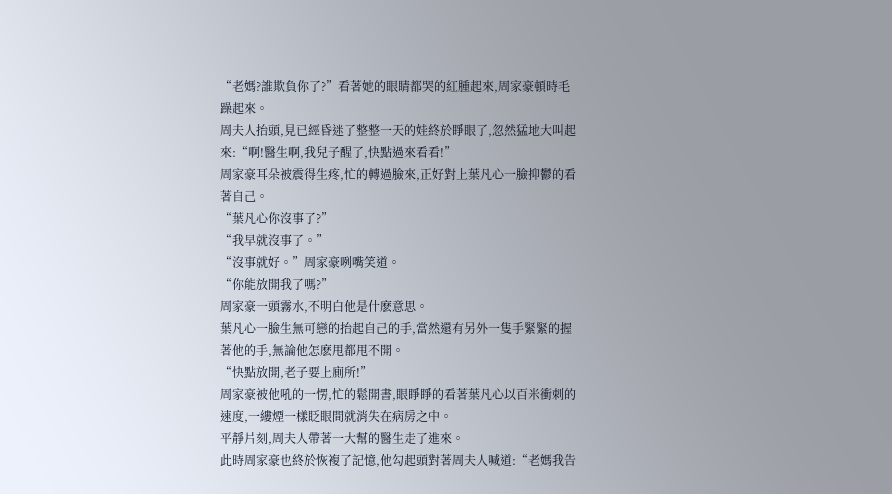“老媽?誰欺負你了?”看著她的眼睛都哭的紅腫起來,周家豪頓時毛躁起來。
周夫人抬頭,見已經昏迷了整整一天的娃終於睜眼了,忽然猛地大叫起來:“啊!醫生啊,我兒子醒了,快點過來看看!”
周家豪耳朵被震得生疼,忙的轉過臉來,正好對上葉凡心一臉抑鬱的看著自己。
“葉凡心你沒事了?”
“我早就沒事了。”
“沒事就好。”周家豪咧嘴笑道。
“你能放開我了嗎?”
周家豪一頭霧水,不明白他是什麽意思。
葉凡心一臉生無可戀的抬起自己的手,當然還有另外一隻手緊緊的握著他的手,無論他怎麽甩都甩不開。
“快點放開,老子要上廁所!”
周家豪被他吼的一愣,忙的鬆開書,眼睜睜的看著葉凡心以百米衝刺的速度,一縷煙一樣眨眼間就消失在病房之中。
平靜片刻,周夫人帶著一大幫的醫生走了進來。
此時周家豪也終於恢複了記憶,他勾起頭對著周夫人喊道:“老媽我告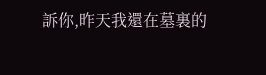訴你,昨天我還在墓裏的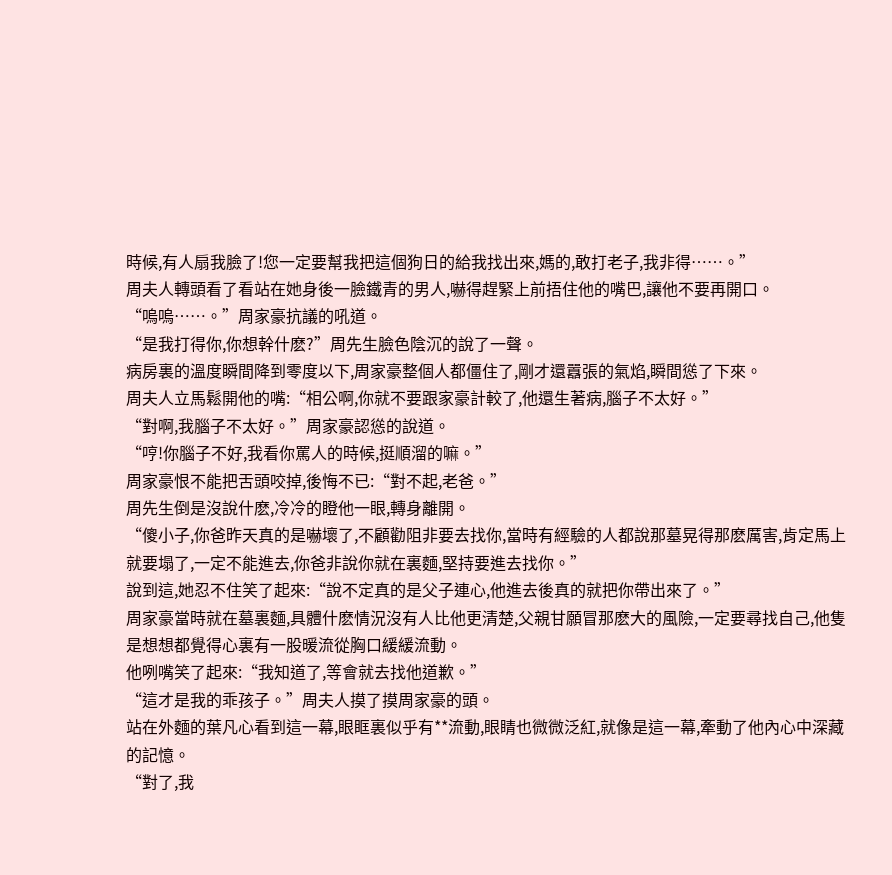時候,有人扇我臉了!您一定要幫我把這個狗日的給我找出來,媽的,敢打老子,我非得……。”
周夫人轉頭看了看站在她身後一臉鐵青的男人,嚇得趕緊上前捂住他的嘴巴,讓他不要再開口。
“嗚嗚……。”周家豪抗議的吼道。
“是我打得你,你想幹什麽?”周先生臉色陰沉的說了一聲。
病房裏的溫度瞬間降到零度以下,周家豪整個人都僵住了,剛才還囂張的氣焰,瞬間慫了下來。
周夫人立馬鬆開他的嘴:“相公啊,你就不要跟家豪計較了,他還生著病,腦子不太好。”
“對啊,我腦子不太好。”周家豪認慫的說道。
“哼!你腦子不好,我看你罵人的時候,挺順溜的嘛。”
周家豪恨不能把舌頭咬掉,後悔不已:“對不起,老爸。”
周先生倒是沒說什麽,冷冷的瞪他一眼,轉身離開。
“傻小子,你爸昨天真的是嚇壞了,不顧勸阻非要去找你,當時有經驗的人都說那墓晃得那麽厲害,肯定馬上就要塌了,一定不能進去,你爸非說你就在裏麵,堅持要進去找你。”
說到這,她忍不住笑了起來:“說不定真的是父子連心,他進去後真的就把你帶出來了。”
周家豪當時就在墓裏麵,具體什麽情況沒有人比他更清楚,父親甘願冒那麽大的風險,一定要尋找自己,他隻是想想都覺得心裏有一股暖流從胸口緩緩流動。
他咧嘴笑了起來:“我知道了,等會就去找他道歉。”
“這才是我的乖孩子。”周夫人摸了摸周家豪的頭。
站在外麵的葉凡心看到這一幕,眼眶裏似乎有**流動,眼睛也微微泛紅,就像是這一幕,牽動了他內心中深藏的記憶。
“對了,我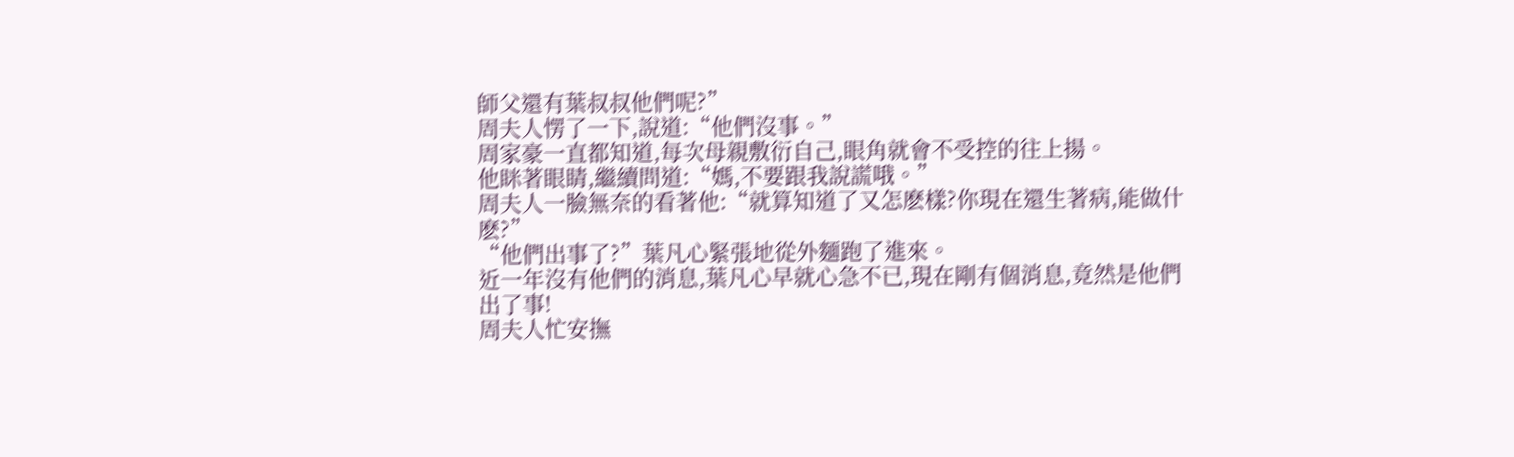師父還有葉叔叔他們呢?”
周夫人愣了一下,說道:“他們沒事。”
周家豪一直都知道,每次母親敷衍自己,眼角就會不受控的往上揚。
他眯著眼睛,繼續問道:“媽,不要跟我說謊哦。”
周夫人一臉無奈的看著他:“就算知道了又怎麽樣?你現在還生著病,能做什麽?”
“他們出事了?”葉凡心緊張地從外麵跑了進來。
近一年沒有他們的消息,葉凡心早就心急不已,現在剛有個消息,竟然是他們出了事!
周夫人忙安撫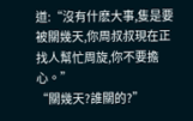道:“沒有什麽大事,隻是要被關幾天,你周叔叔現在正找人幫忙周旋,你不要擔心。”
“關幾天?誰關的?”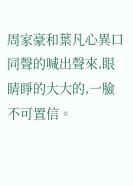周家豪和葉凡心異口同聲的喊出聲來,眼睛睜的大大的,一臉不可置信。